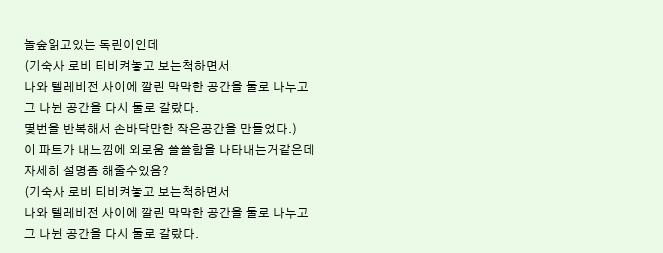놀숲읽고있는 독린이인데
(기숙사 로비 티비켜놓고 보는척하면서
나와 텔레비전 사이에 깔린 막막한 공간을 둘로 나누고
그 나뉜 공간을 다시 둘로 갈랐다.
몇번을 반복해서 손바닥만한 작은공간을 만들었다.)
이 파트가 내느낌에 외로움 쓸쓸함을 나타내는거같은데
자세히 설명좀 해줄수있음?
(기숙사 로비 티비켜놓고 보는척하면서
나와 텔레비전 사이에 깔린 막막한 공간을 둘로 나누고
그 나뉜 공간을 다시 둘로 갈랐다.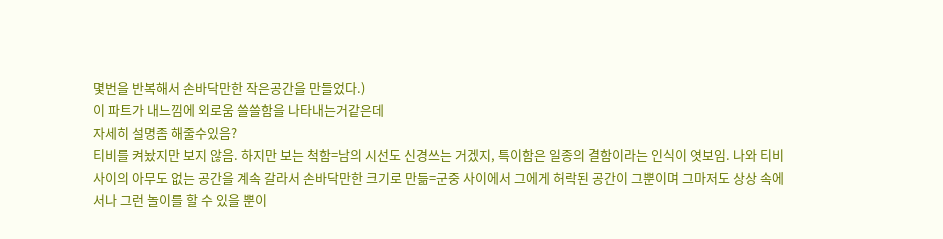몇번을 반복해서 손바닥만한 작은공간을 만들었다.)
이 파트가 내느낌에 외로움 쓸쓸함을 나타내는거같은데
자세히 설명좀 해줄수있음?
티비를 켜놨지만 보지 않음. 하지만 보는 척함=남의 시선도 신경쓰는 거겠지, 특이함은 일종의 결함이라는 인식이 엿보임. 나와 티비 사이의 아무도 없는 공간을 계속 갈라서 손바닥만한 크기로 만듦=군중 사이에서 그에게 허락된 공간이 그뿐이며 그마저도 상상 속에서나 그런 놀이를 할 수 있을 뿐이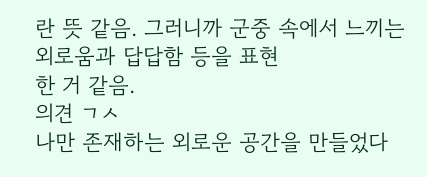란 뜻 같음. 그러니까 군중 속에서 느끼는 외로움과 답답함 등을 표현
한 거 같음.
의견 ㄱㅅ
나만 존재하는 외로운 공간을 만들었다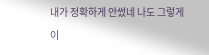내가 정확하게 안썼네 나도 그렇게 이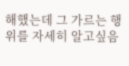해했는데 그 가르는 행위를 자세히 알고싶음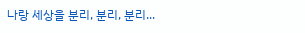나랑 세상을 분리, 분리, 분리...